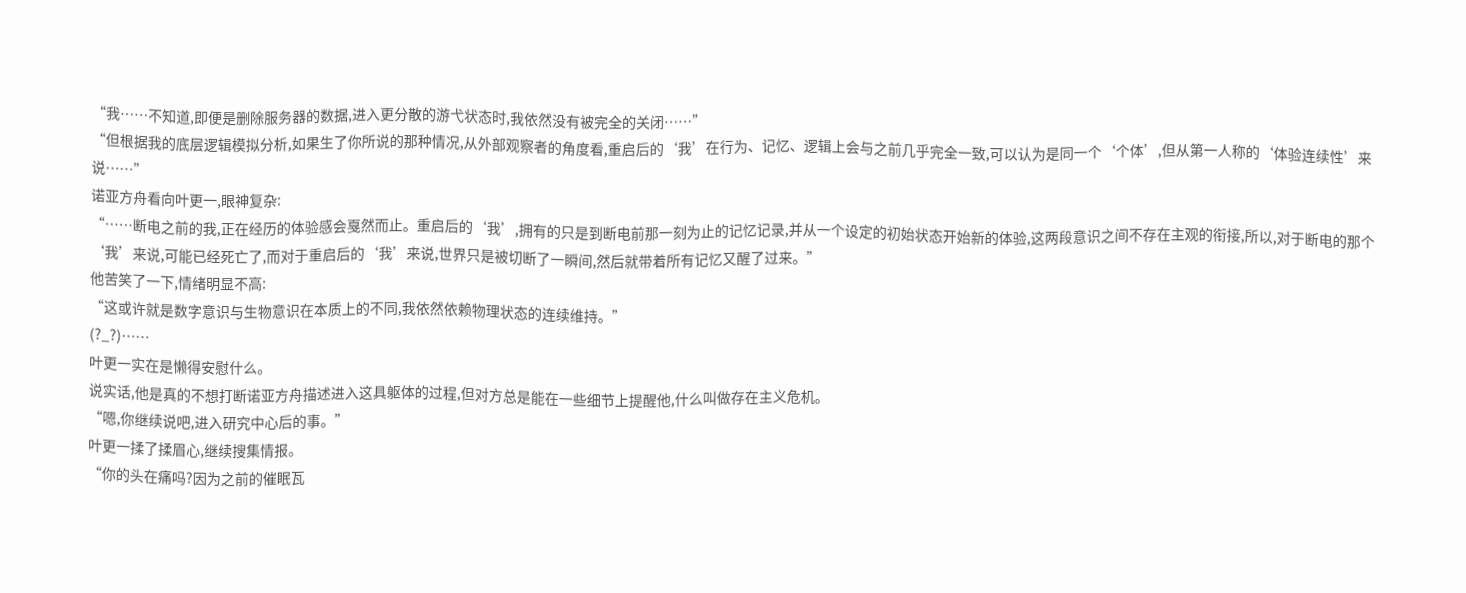“我……不知道,即便是删除服务器的数据,进入更分散的游弋状态时,我依然没有被完全的关闭……”
“但根据我的底层逻辑模拟分析,如果生了你所说的那种情况,从外部观察者的角度看,重启后的‘我’在行为、记忆、逻辑上会与之前几乎完全一致,可以认为是同一个‘个体’,但从第一人称的‘体验连续性’来说……”
诺亚方舟看向叶更一,眼神复杂:
“……断电之前的我,正在经历的体验感会戛然而止。重启后的‘我’,拥有的只是到断电前那一刻为止的记忆记录,并从一个设定的初始状态开始新的体验,这两段意识之间不存在主观的衔接,所以,对于断电的那个‘我’来说,可能已经死亡了,而对于重启后的‘我’来说,世界只是被切断了一瞬间,然后就带着所有记忆又醒了过来。”
他苦笑了一下,情绪明显不高:
“这或许就是数字意识与生物意识在本质上的不同,我依然依赖物理状态的连续维持。”
(?_?)……
叶更一实在是懒得安慰什么。
说实话,他是真的不想打断诺亚方舟描述进入这具躯体的过程,但对方总是能在一些细节上提醒他,什么叫做存在主义危机。
“嗯,你继续说吧,进入研究中心后的事。”
叶更一揉了揉眉心,继续搜集情报。
“你的头在痛吗?因为之前的催眠瓦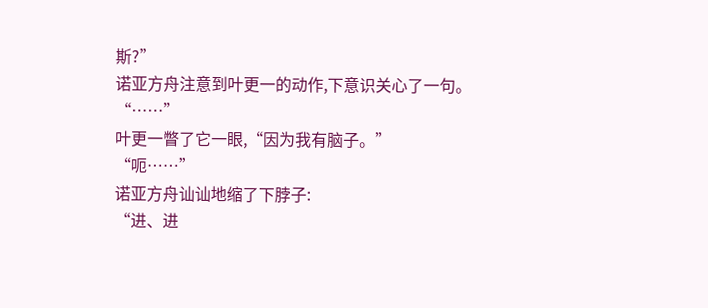斯?”
诺亚方舟注意到叶更一的动作,下意识关心了一句。
“……”
叶更一瞥了它一眼,“因为我有脑子。”
“呃……”
诺亚方舟讪讪地缩了下脖子:
“进、进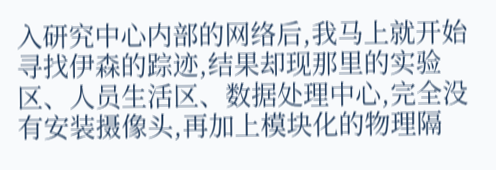入研究中心内部的网络后,我马上就开始寻找伊森的踪迹,结果却现那里的实验区、人员生活区、数据处理中心,完全没有安装摄像头,再加上模块化的物理隔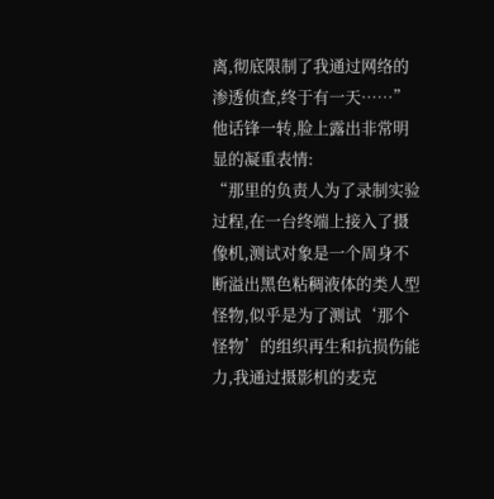离,彻底限制了我通过网络的渗透侦查,终于有一天……”
他话锋一转,脸上露出非常明显的凝重表情:
“那里的负责人为了录制实验过程,在一台终端上接入了摄像机,测试对象是一个周身不断溢出黑色粘稠液体的类人型怪物,似乎是为了测试‘那个怪物’的组织再生和抗损伤能力,我通过摄影机的麦克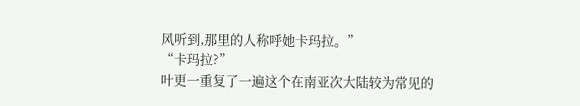风听到,那里的人称呼她卡玛拉。”
“卡玛拉?”
叶更一重复了一遍这个在南亚次大陆较为常见的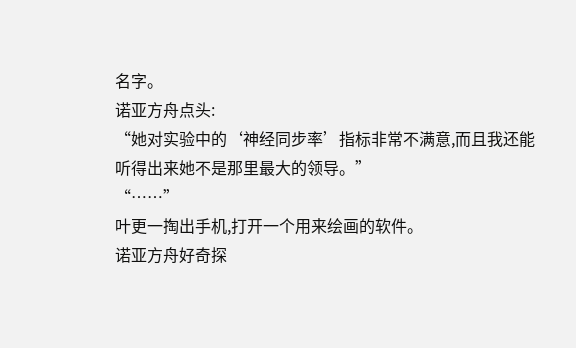名字。
诺亚方舟点头:
“她对实验中的‘神经同步率’指标非常不满意,而且我还能听得出来她不是那里最大的领导。”
“……”
叶更一掏出手机,打开一个用来绘画的软件。
诺亚方舟好奇探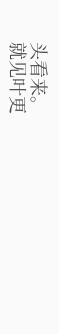头看来。
就见叶更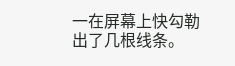一在屏幕上快勾勒出了几根线条。